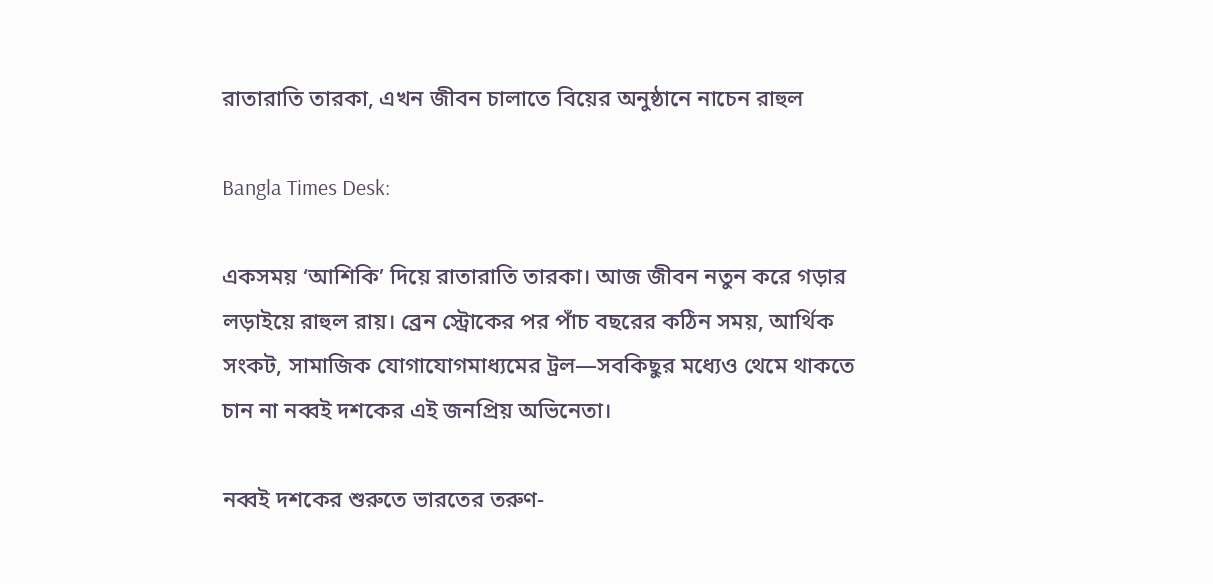রাতারাতি তারকা, এখন জীবন চালাতে বিয়ের অনুষ্ঠানে নাচেন রাহুল

Bangla Times Desk:

একসময় ‘আশিকি’ দিয়ে রাতারাতি তারকা। আজ জীবন নতুন করে গড়ার লড়াইয়ে রাহুল রায়। ব্রেন স্ট্রোকের পর পাঁচ বছরের কঠিন সময়, আর্থিক সংকট, সামাজিক যোগাযোগমাধ্যমের ট্রল—সবকিছুর মধ্যেও থেমে থাকতে চান না নব্বই দশকের এই জনপ্রিয় অভিনেতা।

নব্বই দশকের শুরুতে ভারতের তরুণ-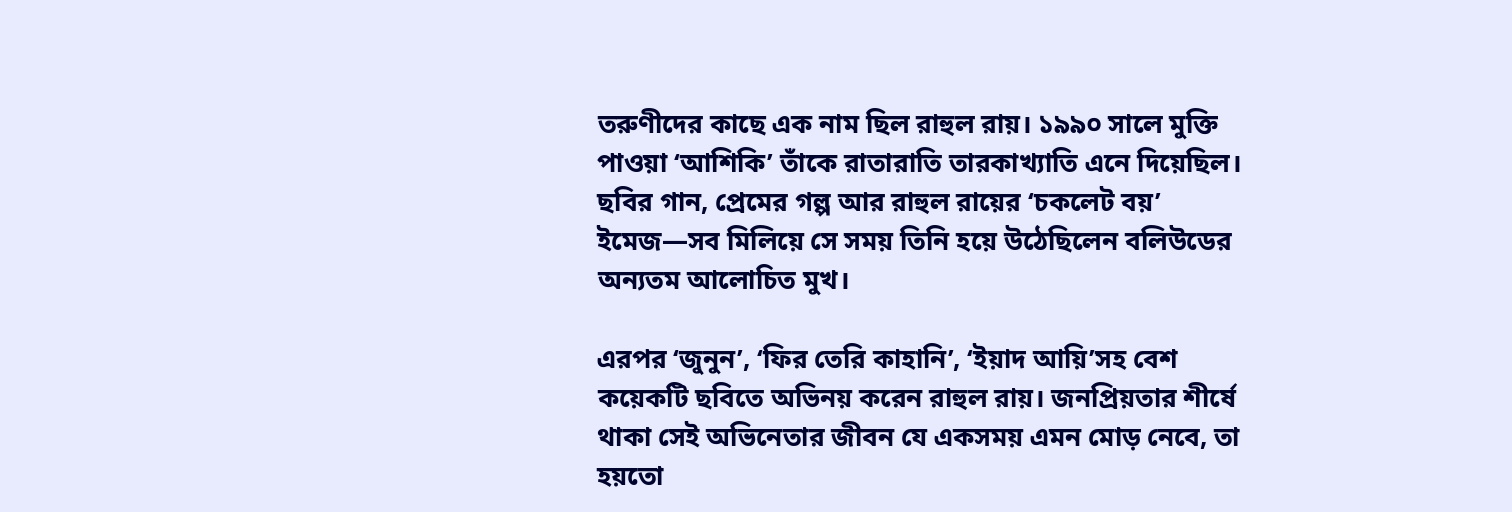তরুণীদের কাছে এক নাম ছিল রাহুল রায়। ১৯৯০ সালে মুক্তি পাওয়া ‘আশিকি’ তাঁকে রাতারাতি তারকাখ্যাতি এনে দিয়েছিল। ছবির গান, প্রেমের গল্প আর রাহুল রায়ের ‘চকলেট বয়’ ইমেজ—সব মিলিয়ে সে সময় তিনি হয়ে উঠেছিলেন বলিউডের অন্যতম আলোচিত মুখ।

এরপর ‘জুনুন’, ‘ফির তেরি কাহানি’, ‘ইয়াদ আয়ি’সহ বেশ কয়েকটি ছবিতে অভিনয় করেন রাহুল রায়। জনপ্রিয়তার শীর্ষে থাকা সেই অভিনেতার জীবন যে একসময় এমন মোড় নেবে, তা হয়তো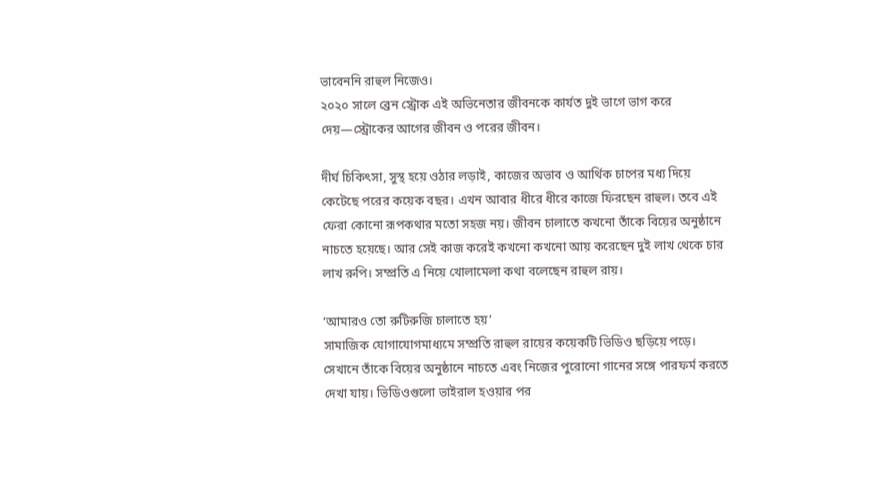ভাবেননি রাহুল নিজেও।
২০২০ সালে ব্রেন স্ট্রোক এই অভিনেতার জীবনকে কার্যত দুই ভাগে ভাগ করে দেয়—স্ট্রোকের আগের জীবন ও পরের জীবন।

দীর্ঘ চিকিৎসা, সুস্থ হয়ে ওঠার লড়াই, কাজের অভাব ও আর্থিক চাপের মধ্য দিয়ে কেটেছে পরের কয়েক বছর। এখন আবার ধীরে ধীরে কাজে ফিরছেন রাহুল। তবে এই ফেরা কোনো রূপকথার মতো সহজ নয়। জীবন চালাতে কখনো তাঁকে বিয়ের অনুষ্ঠানে নাচতে হয়েছে। আর সেই কাজ করেই কখনো কখনো আয় করেছেন দুই লাখ থেকে চার লাখ রুপি। সম্প্রতি এ নিয়ে খোলামেলা কথা বলেছেন রাহুল রায়।

‘আমারও তো রুটিরুজি চালাতে হয়’
সামাজিক যোগাযোগমাধ্যমে সম্প্রতি রাহুল রায়ের কয়েকটি ভিডিও ছড়িয়ে পড়ে। সেখানে তাঁকে বিয়ের অনুষ্ঠানে নাচতে এবং নিজের পুরোনো গানের সঙ্গে পারফর্ম করতে দেখা যায়। ভিডিওগুলো ভাইরাল হওয়ার পর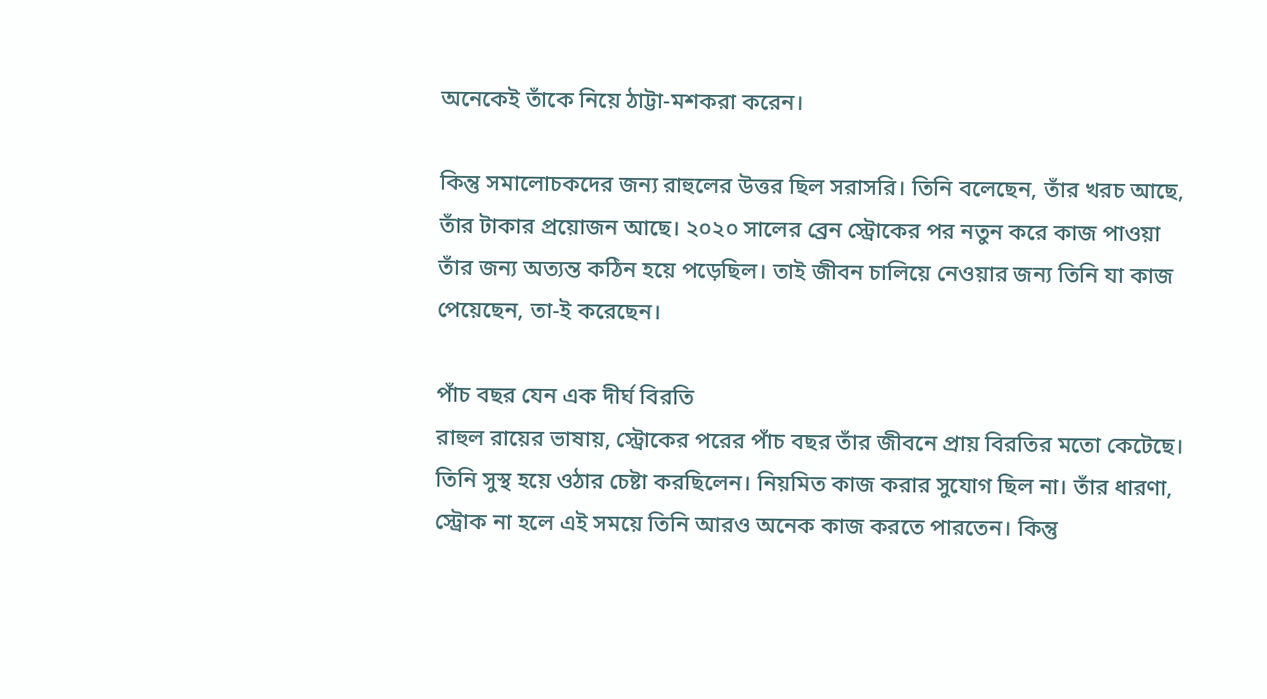অনেকেই তাঁকে নিয়ে ঠাট্টা-মশকরা করেন।

কিন্তু সমালোচকদের জন্য রাহুলের উত্তর ছিল সরাসরি। তিনি বলেছেন, তাঁর খরচ আছে, তাঁর টাকার প্রয়োজন আছে। ২০২০ সালের ব্রেন স্ট্রোকের পর নতুন করে কাজ পাওয়া তাঁর জন্য অত্যন্ত কঠিন হয়ে পড়েছিল। তাই জীবন চালিয়ে নেওয়ার জন্য তিনি যা কাজ পেয়েছেন, তা-ই করেছেন।

পাঁচ বছর যেন এক দীর্ঘ বিরতি
রাহুল রায়ের ভাষায়, স্ট্রোকের পরের পাঁচ বছর তাঁর জীবনে প্রায় বিরতির মতো কেটেছে। তিনি সুস্থ হয়ে ওঠার চেষ্টা করছিলেন। নিয়মিত কাজ করার সুযোগ ছিল না। তাঁর ধারণা, স্ট্রোক না হলে এই সময়ে তিনি আরও অনেক কাজ করতে পারতেন। কিন্তু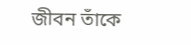জীবন তাঁকে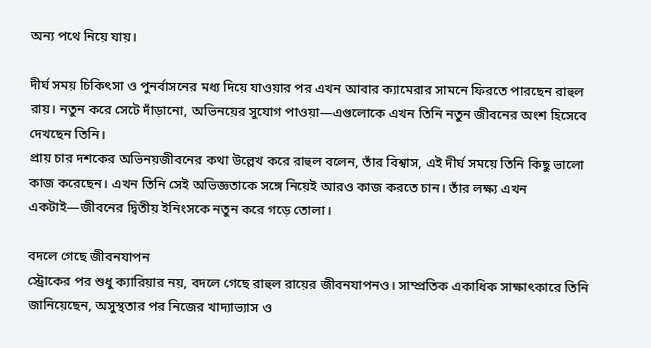অন্য পথে নিয়ে যায়।

দীর্ঘ সময় চিকিৎসা ও পুনর্বাসনের মধ্য দিয়ে যাওয়ার পর এখন আবার ক্যামেরার সামনে ফিরতে পারছেন রাহুল রায়। নতুন করে সেটে দাঁড়ানো, অভিনয়ের সুযোগ পাওয়া—এগুলোকে এখন তিনি নতুন জীবনের অংশ হিসেবে দেখছেন তিনি।
প্রায় চার দশকের অভিনয়জীবনের কথা উল্লেখ করে রাহুল বলেন, তাঁর বিশ্বাস, এই দীর্ঘ সময়ে তিনি কিছু ভালো কাজ করেছেন। এখন তিনি সেই অভিজ্ঞতাকে সঙ্গে নিয়েই আরও কাজ করতে চান। তাঁর লক্ষ্য এখন একটাই—জীবনের দ্বিতীয় ইনিংসকে নতুন করে গড়ে তোলা।

বদলে গেছে জীবনযাপন
স্ট্রোকের পর শুধু ক্যারিয়ার নয়, বদলে গেছে রাহুল রায়ের জীবনযাপনও। সাম্প্রতিক একাধিক সাক্ষাৎকারে তিনি জানিয়েছেন, অসুস্থতার পর নিজের খাদ্যাভ্যাস ও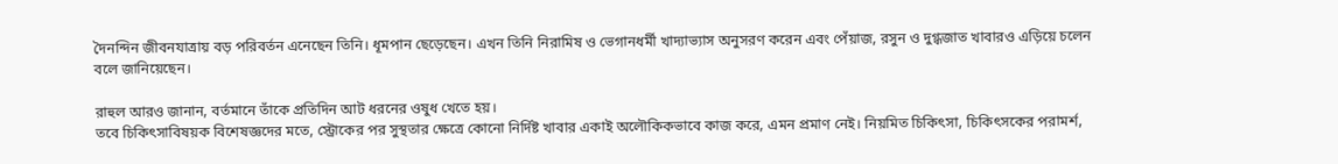দৈনন্দিন জীবনযাত্রায় বড় পরিবর্তন এনেছেন তিনি। ধূমপান ছেড়েছেন। এখন তিনি নিরামিষ ও ভেগানধর্মী খাদ্যাভ্যাস অনুসরণ করেন এবং পেঁয়াজ, রসুন ও দুগ্ধজাত খাবারও এড়িয়ে চলেন বলে জানিয়েছেন।

রাহুল আরও জানান, বর্তমানে তাঁকে প্রতিদিন আট ধরনের ওষুধ খেতে হয়।
তবে চিকিৎসাবিষয়ক বিশেষজ্ঞদের মতে, স্ট্রোকের পর সুস্থতার ক্ষেত্রে কোনো নির্দিষ্ট খাবার একাই অলৌকিকভাবে কাজ করে, এমন প্রমাণ নেই। নিয়মিত চিকিৎসা, চিকিৎসকের পরামর্শ,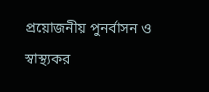প্রয়োজনীয় পুনর্বাসন ও স্বাস্থ্যকর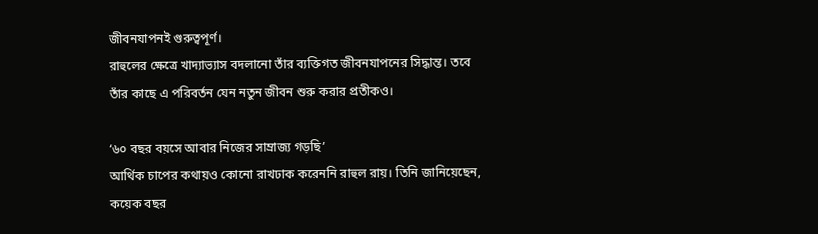জীবনযাপনই গুরুত্বপূর্ণ।
রাহুলের ক্ষেত্রে খাদ্যাভ্যাস বদলানো তাঁর ব্যক্তিগত জীবনযাপনের সিদ্ধান্ত। তবে তাঁর কাছে এ পরিবর্তন যেন নতুন জীবন শুরু করার প্রতীকও।

‘৬০ বছর বয়সে আবার নিজের সাম্রাজ্য গড়ছি’
আর্থিক চাপের কথায়ও কোনো রাখঢাক করেননি রাহুল রায়। তিনি জানিয়েছেন, কয়েক বছর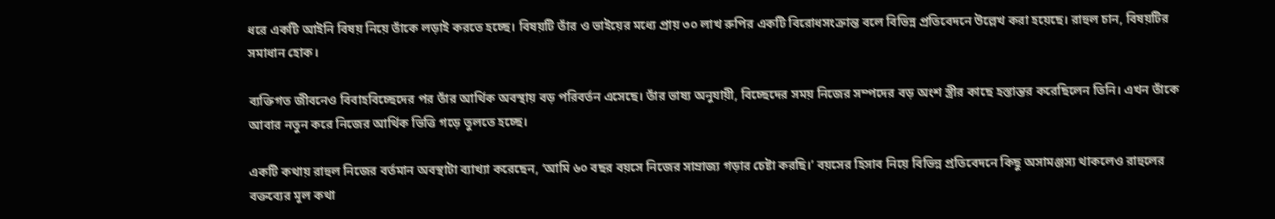ধরে একটি আইনি বিষয় নিয়ে তাঁকে লড়াই করতে হচ্ছে। বিষয়টি তাঁর ও ভাইয়ের মধ্যে প্রায় ৩০ লাখ রুপির একটি বিরোধসংক্রান্ত বলে বিভিন্ন প্রতিবেদনে উল্লেখ করা হয়েছে। রাহুল চান, বিষয়টির সমাধান হোক।

ব্যক্তিগত জীবনেও বিবাহবিচ্ছেদের পর তাঁর আর্থিক অবস্থায় বড় পরিবর্তন এসেছে। তাঁর ভাষ্য অনুযায়ী, বিচ্ছেদের সময় নিজের সম্পদের বড় অংশ স্ত্রীর কাছে হস্তান্তর করেছিলেন তিনি। এখন তাঁকে আবার নতুন করে নিজের আর্থিক ভিত্তি গড়ে তুলতে হচ্ছে।

একটি কথায় রাহুল নিজের বর্তমান অবস্থাটা ব্যাখ্যা করেছেন, ‘আমি ৬০ বছর বয়সে নিজের সাম্রাজ্য গড়ার চেষ্টা করছি।’ বয়সের হিসাব নিয়ে বিভিন্ন প্রতিবেদনে কিছু অসামঞ্জস্য থাকলেও রাহুলের বক্তব্যের মূল কথা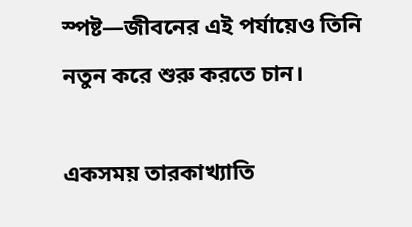স্পষ্ট—জীবনের এই পর্যায়েও তিনি নতুন করে শুরু করতে চান।

একসময় তারকাখ্যাতি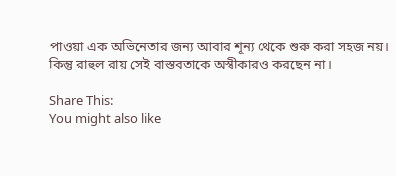পাওয়া এক অভিনেতার জন্য আবার শূন্য থেকে শুরু করা সহজ নয়। কিন্তু রাহুল রায় সেই বাস্তবতাকে অস্বীকারও করছেন না।

Share This:
You might also like